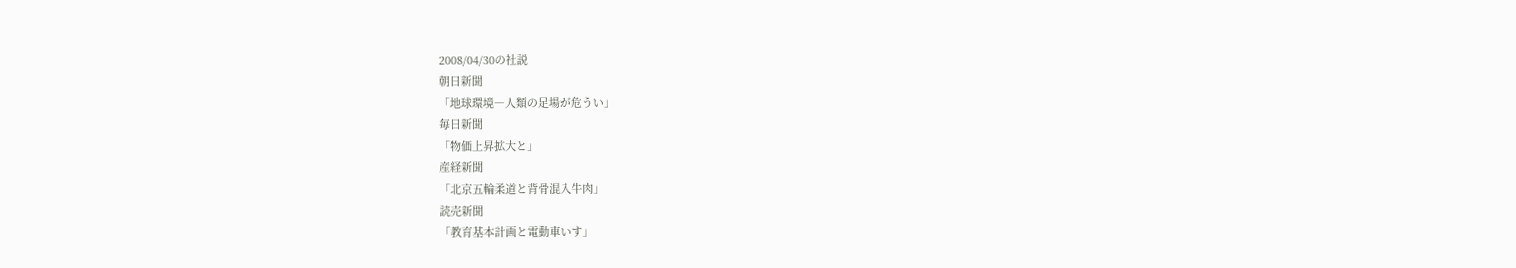2008/04/30の社説
朝日新聞
「地球環境―人類の足場が危うい」
毎日新聞
「物価上昇拡大と」
産経新聞
「北京五輪柔道と背骨混入牛肉」
読売新聞
「教育基本計画と電動車いす」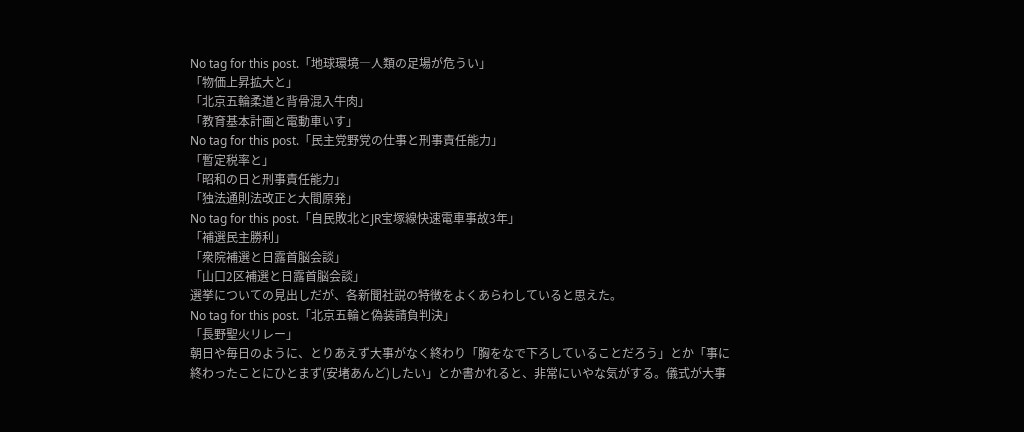No tag for this post.「地球環境―人類の足場が危うい」
「物価上昇拡大と」
「北京五輪柔道と背骨混入牛肉」
「教育基本計画と電動車いす」
No tag for this post.「民主党野党の仕事と刑事責任能力」
「暫定税率と」
「昭和の日と刑事責任能力」
「独法通則法改正と大間原発」
No tag for this post.「自民敗北とJR宝塚線快速電車事故3年」
「補選民主勝利」
「衆院補選と日露首脳会談」
「山口2区補選と日露首脳会談」
選挙についての見出しだが、各新聞社説の特徴をよくあらわしていると思えた。
No tag for this post.「北京五輪と偽装請負判決」
「長野聖火リレー」
朝日や毎日のように、とりあえず大事がなく終わり「胸をなで下ろしていることだろう」とか「事に終わったことにひとまず(安堵あんど)したい」とか書かれると、非常にいやな気がする。儀式が大事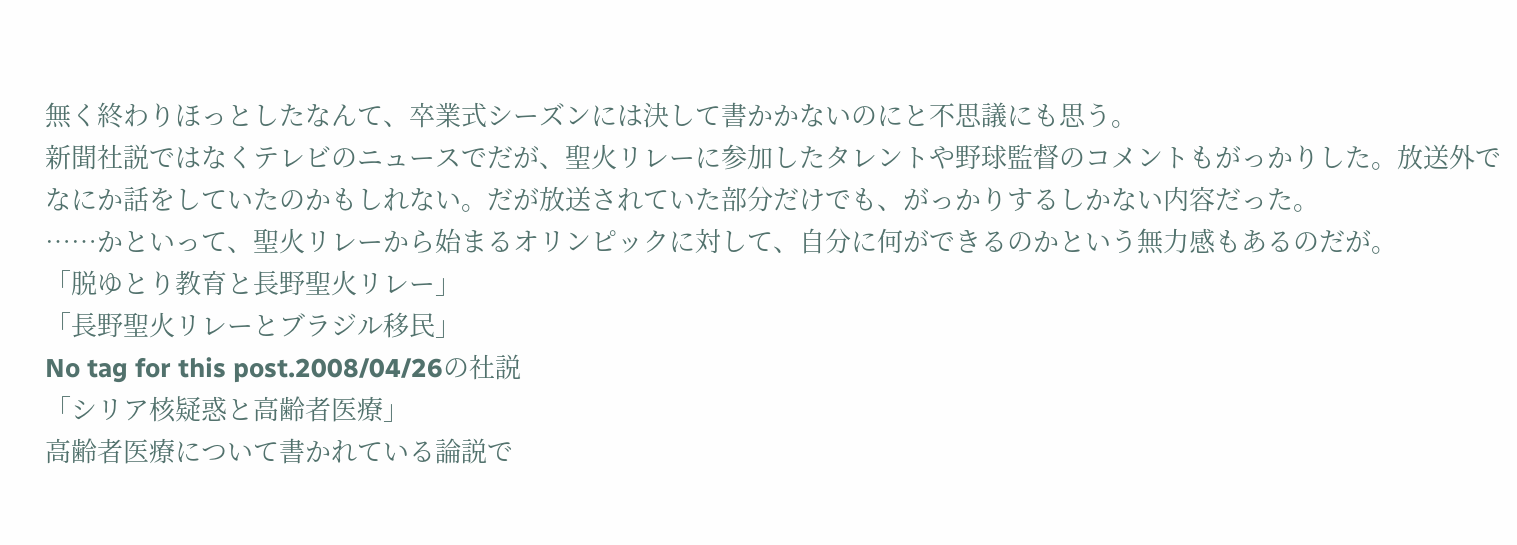無く終わりほっとしたなんて、卒業式シーズンには決して書かかないのにと不思議にも思う。
新聞社説ではなくテレビのニュースでだが、聖火リレーに参加したタレントや野球監督のコメントもがっかりした。放送外でなにか話をしていたのかもしれない。だが放送されていた部分だけでも、がっかりするしかない内容だった。
……かといって、聖火リレーから始まるオリンピックに対して、自分に何ができるのかという無力感もあるのだが。
「脱ゆとり教育と長野聖火リレー」
「長野聖火リレーとブラジル移民」
No tag for this post.2008/04/26の社説
「シリア核疑惑と高齢者医療」
高齢者医療について書かれている論説で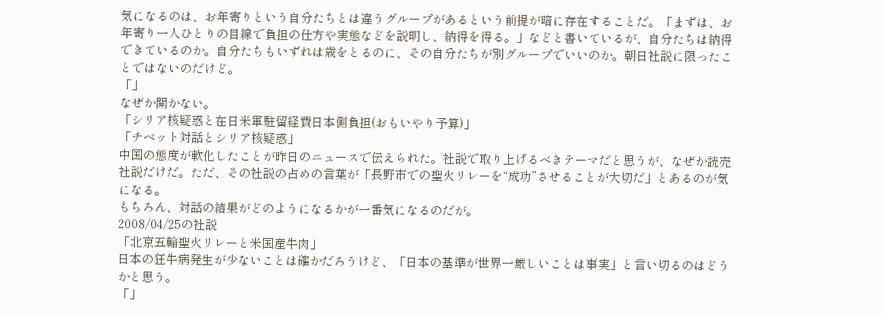気になるのは、お年寄りという自分たちとは違うグループがあるという前提が暗に存在することだ。「まずは、お年寄り一人ひとりの目線で負担の仕方や実態などを説明し、納得を得る。」などと書いているが、自分たちは納得できているのか。自分たちもいずれは歳をとるのに、その自分たちが別グループでいいのか。朝日社説に限ったことではないのだけど。
「」
なぜか開かない。
「シリア核疑惑と在日米軍駐留経費日本側負担(おもいやり予算)」
「チベット対話とシリア核疑惑」
中国の態度が軟化したことが昨日のニュースで伝えられた。社説で取り上げるべきテーマだと思うが、なぜか読売社説だけだ。ただ、その社説の占めの言葉が「長野市での聖火リレーを“成功”させることが大切だ」とあるのが気になる。
もちろん、対話の結果がどのようになるかが一番気になるのだが。
2008/04/25の社説
「北京五輪聖火リレーと米国産牛肉」
日本の狂牛病発生が少ないことは確かだろうけど、「日本の基準が世界一厳しいことは事実」と言い切るのはどうかと思う。
「」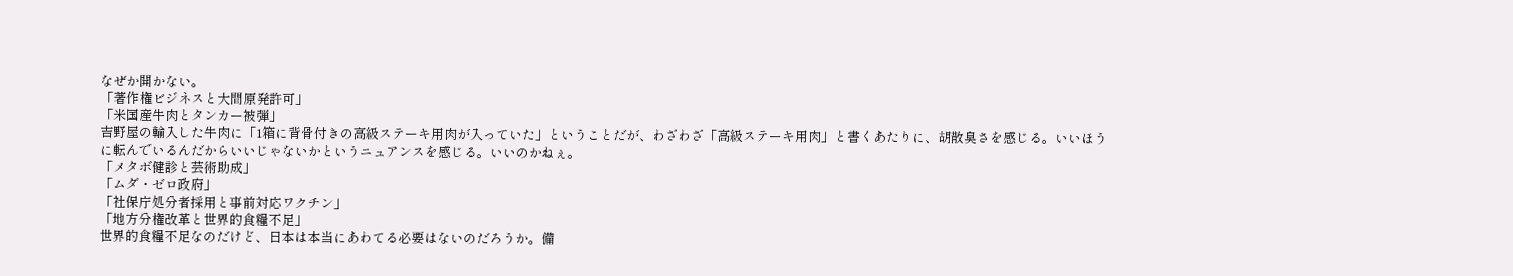なぜか開かない。
「著作権ビジネスと大間原発許可」
「米国産牛肉とタンカー被弾」
吉野屋の輸入した牛肉に「1箱に背骨付きの高級ステーキ用肉が入っていた」ということだが、わざわざ「高級ステーキ用肉」と書くあたりに、胡散臭さを感じる。いいほうに転んでいるんだからいいじゃないかというニュアンスを感じる。いいのかねぇ。
「メタボ健診と芸術助成」
「ムダ・ゼロ政府」
「社保庁処分者採用と事前対応ワクチン」
「地方分権改革と世界的食糧不足」
世界的食糧不足なのだけど、日本は本当にあわてる必要はないのだろうか。備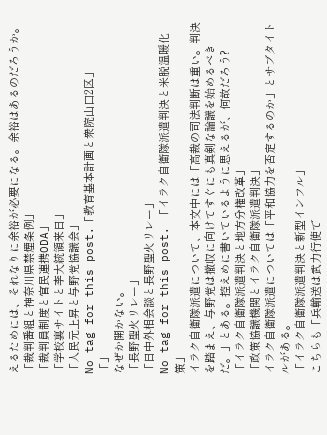えるためには、それなりに余裕が必要になる。余裕はあるのだろうか。
「裁判番組と神奈川県禁煙条例」
「裁判員制度と官民連携ODA」
「学校裏サイトと李大統領来日」
「人民元上昇と与野党協議会」
No tag for this post.「教育基本計画と衆院山口2区」
「」
なぜか開かない。
「長野聖火リレー」
「日中外相会談と長野聖火リレー」
No tag for this post. 「イラク自衛隊派遣判決と米脱温暖化策」
イラク自衛隊派遣について、本文中には「高裁の司法判断は重い。判決を踏まえ、与野党は撤収に向けてすぐにも真剣な論議を始めるべきだ。」とある。控えめに書いているように思えるが、何故だろう?
「イラク自衛隊派遣判決と地方分権改革」
「政策協議機関とイラク自衛隊派遣判決」
イラク自衛隊派遣については「平和協力を否定するのか」とサブタイトルがある。
「イラク自衛隊派遣判決と新型インフル」
こちらも「兵輸送は武力行使で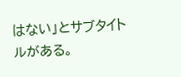はない」とサブタイトルがある。